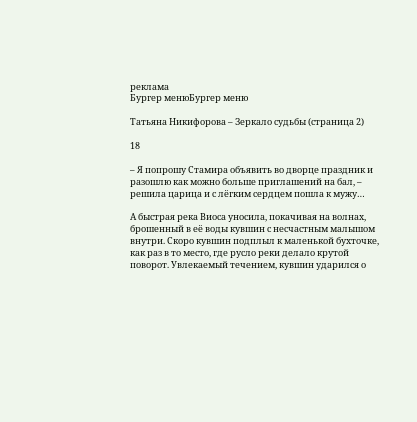реклама
Бургер менюБургер меню

Татьяна Никифорова – Зеркало судьбы (страница 2)

18

– Я попрошу Стамира объявить во дворце праздник и разошлю как можно больше приглашений на бал, – решила царица и с лёгким сердцем пошла к мужу…

А быстрая река Виоса уносила, покачивая на волнах, брошенный в её воды кувшин с несчастным малышом внутри. Скоро кувшин подплыл к маленькой бухточке, как раз в то место, где русло реки делало крутой поворот. Увлекаемый течением, кувшин ударился о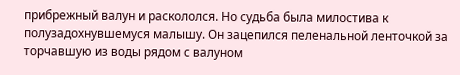прибрежный валун и раскололся. Но судьба была милостива к полузадохнувшемуся малышу. Он зацепился пеленальной ленточкой за торчавшую из воды рядом с валуном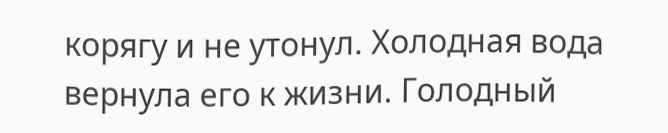корягу и не утонул. Холодная вода вернула его к жизни. Голодный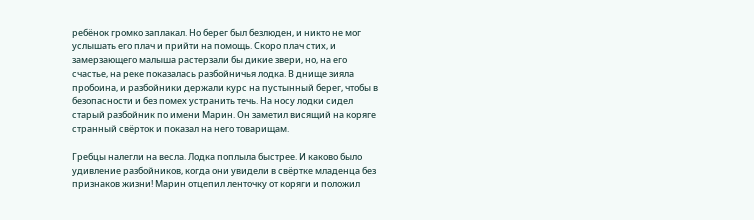ребёнок громко заплакал. Но берег был безлюден, и никто не мог услышать его плач и прийти на помощь. Скоро плач стих, и замерзающего малыша растерзали бы дикие звери, но, на его счастье, на реке показалась разбойничья лодка. В днище зияла пробоина, и разбойники держали курс на пустынный берег, чтобы в безопасности и без помех устранить течь. На носу лодки сидел старый разбойник по имени Марин. Он заметил висящий на коряге странный свёрток и показал на него товарищам.

Гребцы налегли на весла. Лодка поплыла быстрее. И каково было удивление разбойников, когда они увидели в свёртке младенца без признаков жизни! Марин отцепил ленточку от коряги и положил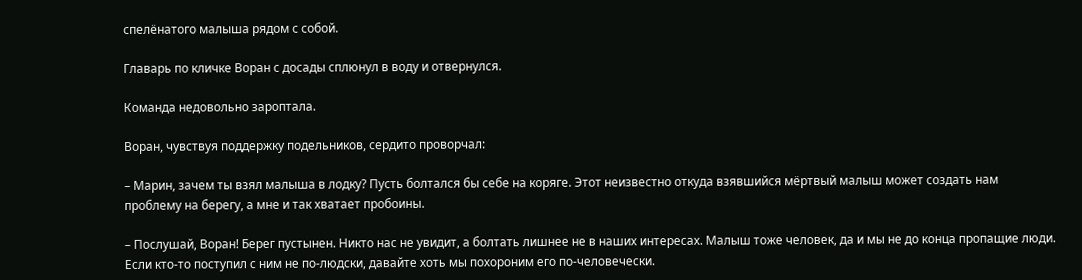спелёнатого малыша рядом с собой.

Главарь по кличке Воран с досады сплюнул в воду и отвернулся.

Команда недовольно зароптала.

Воран, чувствуя поддержку подельников, сердито проворчал:

– Марин, зачем ты взял малыша в лодку? Пусть болтался бы себе на коряге. Этот неизвестно откуда взявшийся мёртвый малыш может создать нам проблему на берегу, а мне и так хватает пробоины.

– Послушай, Воран! Берег пустынен. Никто нас не увидит, а болтать лишнее не в наших интересах. Малыш тоже человек, да и мы не до конца пропащие люди. Если кто-то поступил с ним не по-людски, давайте хоть мы похороним его по-человечески.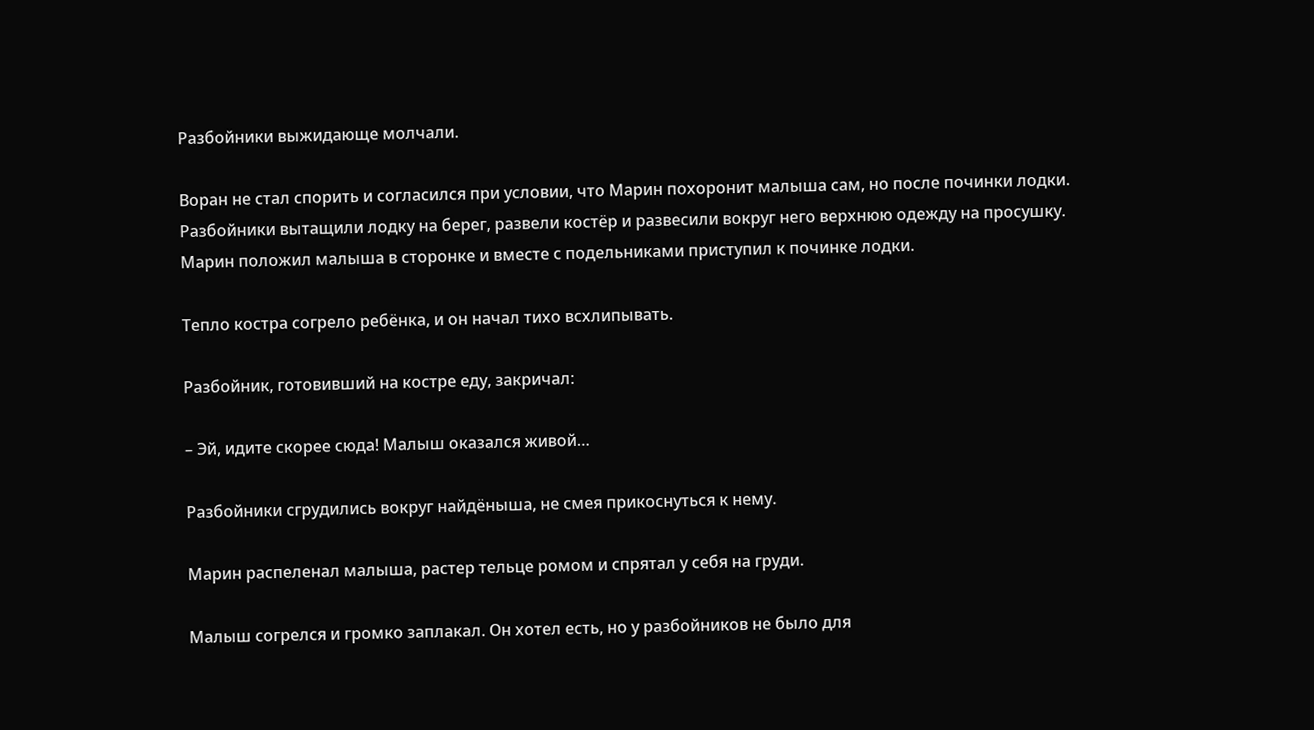Разбойники выжидающе молчали.

Воран не стал спорить и согласился при условии, что Марин похоронит малыша сам, но после починки лодки. Разбойники вытащили лодку на берег, развели костёр и развесили вокруг него верхнюю одежду на просушку. Марин положил малыша в сторонке и вместе с подельниками приступил к починке лодки.

Тепло костра согрело ребёнка, и он начал тихо всхлипывать.

Разбойник, готовивший на костре еду, закричал:

– Эй, идите скорее сюда! Малыш оказался живой…

Разбойники сгрудились вокруг найдёныша, не смея прикоснуться к нему.

Марин распеленал малыша, растер тельце ромом и спрятал у себя на груди.

Малыш согрелся и громко заплакал. Он хотел есть, но у разбойников не было для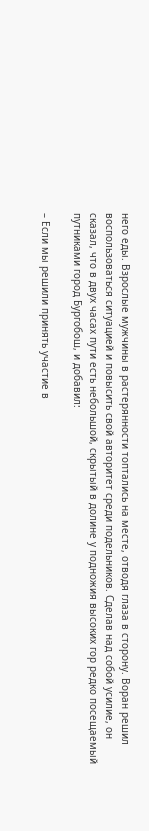него еды. Взрослые мужчины в растерянности топтались на месте, отводя глаза в сторону. Воран решил воспользоваться ситуацией и повысить свой авторитет среди подельников. Сделав над собой усилие, он сказал, что в двух часах пути есть небольшой, скрытый в долине у подножия высоких гор редко посещаемый путниками город Бургобош, и добавил:

– Если мы решили принять участие в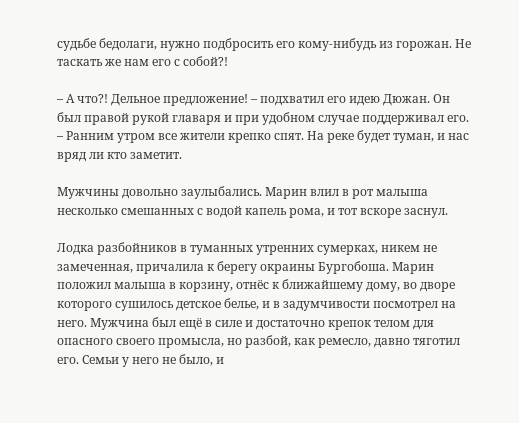судьбе бедолаги, нужно подбросить его кому-нибудь из горожан. Не таскать же нам его с собой?!

– А что?! Дельное предложение! – подхватил его идею Дюжан. Он был правой рукой главаря и при удобном случае поддерживал его. – Ранним утром все жители крепко спят. На реке будет туман, и нас вряд ли кто заметит.

Мужчины довольно заулыбались. Марин влил в рот малыша несколько смешанных с водой капель рома, и тот вскоре заснул.

Лодка разбойников в туманных утренних сумерках, никем не замеченная, причалила к берегу окраины Бургобоша. Марин положил малыша в корзину, отнёс к ближайшему дому, во дворе которого сушилось детское белье, и в задумчивости посмотрел на него. Мужчина был ещё в силе и достаточно крепок телом для опасного своего промысла, но разбой, как ремесло, давно тяготил его. Семьи у него не было, и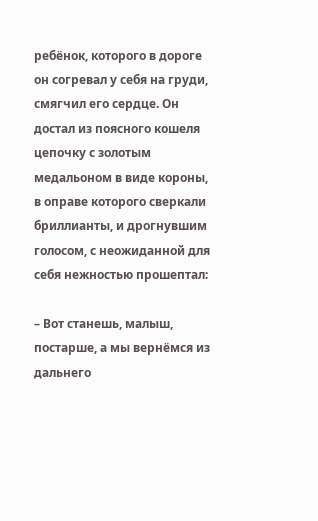ребёнок, которого в дороге он согревал у себя на груди, смягчил его сердце. Он достал из поясного кошеля цепочку с золотым медальоном в виде короны, в оправе которого сверкали бриллианты, и дрогнувшим голосом, с неожиданной для себя нежностью прошептал:

– Вот станешь, малыш, постарше, а мы вернёмся из дальнего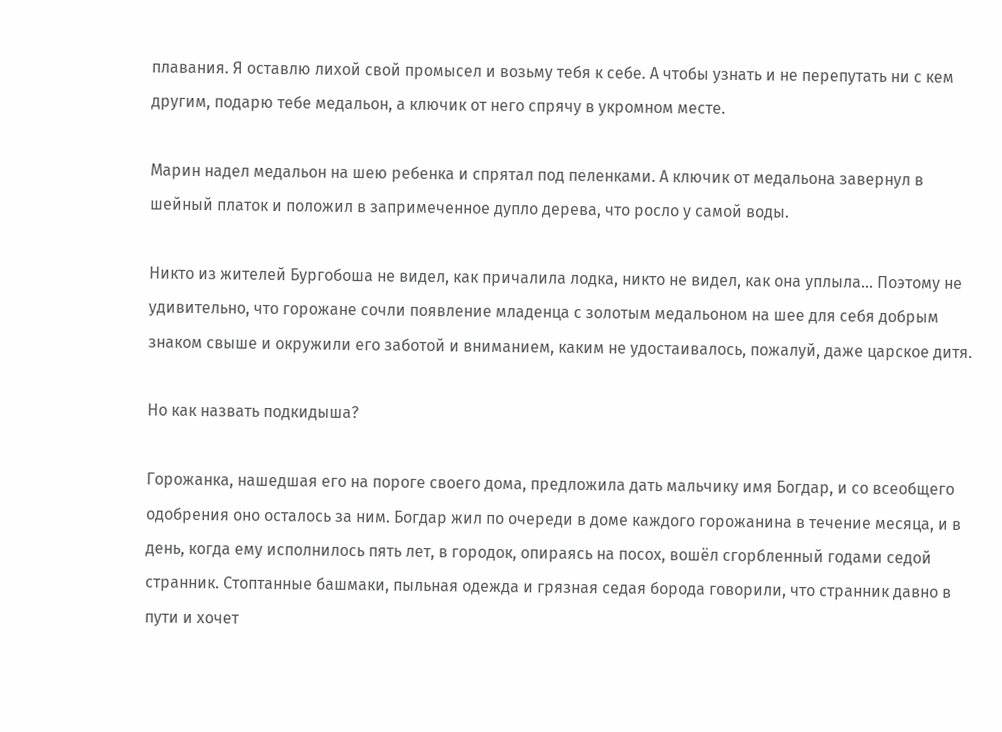плавания. Я оставлю лихой свой промысел и возьму тебя к себе. А чтобы узнать и не перепутать ни с кем другим, подарю тебе медальон, а ключик от него спрячу в укромном месте.

Марин надел медальон на шею ребенка и спрятал под пеленками. А ключик от медальона завернул в шейный платок и положил в запримеченное дупло дерева, что росло у самой воды.

Никто из жителей Бургобоша не видел, как причалила лодка, никто не видел, как она уплыла… Поэтому не удивительно, что горожане сочли появление младенца с золотым медальоном на шее для себя добрым знаком свыше и окружили его заботой и вниманием, каким не удостаивалось, пожалуй, даже царское дитя.

Но как назвать подкидыша?

Горожанка, нашедшая его на пороге своего дома, предложила дать мальчику имя Богдар, и со всеобщего одобрения оно осталось за ним. Богдар жил по очереди в доме каждого горожанина в течение месяца, и в день, когда ему исполнилось пять лет, в городок, опираясь на посох, вошёл сгорбленный годами седой странник. Стоптанные башмаки, пыльная одежда и грязная седая борода говорили, что странник давно в пути и хочет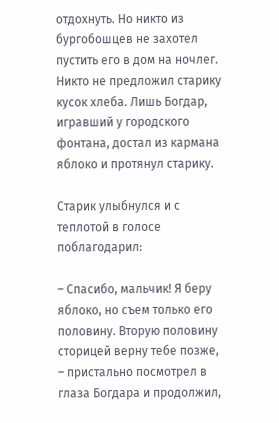отдохнуть. Но никто из бургобошцев не захотел пустить его в дом на ночлег. Никто не предложил старику кусок хлеба. Лишь Богдар, игравший у городского фонтана, достал из кармана яблоко и протянул старику.

Старик улыбнулся и с теплотой в голосе поблагодарил:

– Спасибо, мальчик! Я беру яблоко, но съем только его половину. Вторую половину сторицей верну тебе позже, – пристально посмотрел в глаза Богдара и продолжил,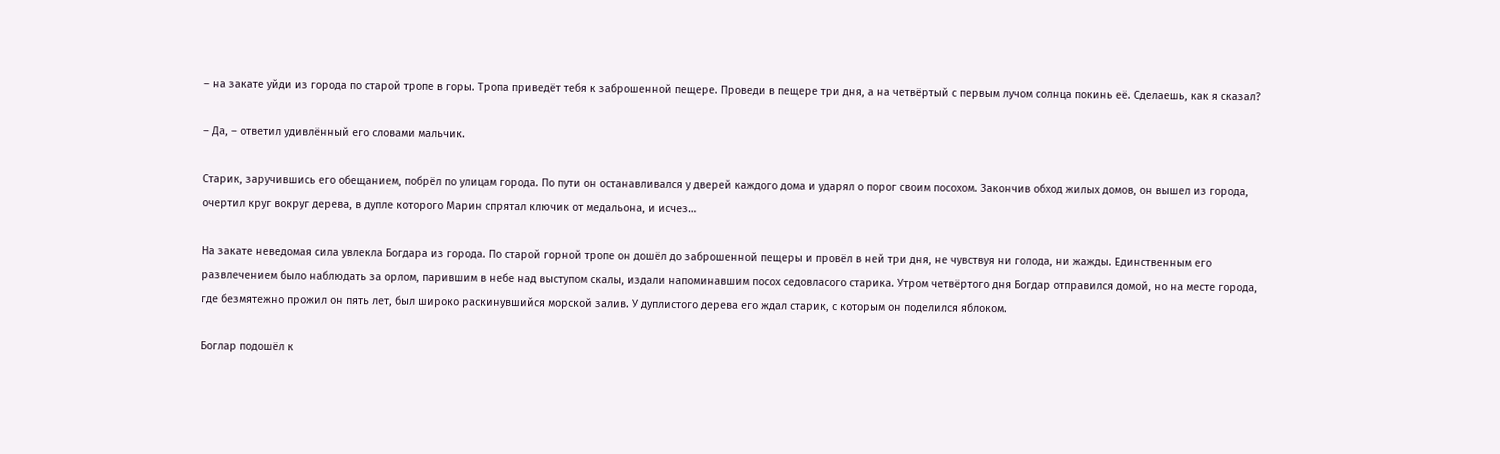– на закате уйди из города по старой тропе в горы. Тропа приведёт тебя к заброшенной пещере. Проведи в пещере три дня, а на четвёртый с первым лучом солнца покинь её. Сделаешь, как я сказал?

– Да, – ответил удивлённый его словами мальчик.

Старик, заручившись его обещанием, побрёл по улицам города. По пути он останавливался у дверей каждого дома и ударял о порог своим посохом. Закончив обход жилых домов, он вышел из города, очертил круг вокруг дерева, в дупле которого Марин спрятал ключик от медальона, и исчез…

На закате неведомая сила увлекла Богдара из города. По старой горной тропе он дошёл до заброшенной пещеры и провёл в ней три дня, не чувствуя ни голода, ни жажды. Единственным его развлечением было наблюдать за орлом, парившим в небе над выступом скалы, издали напоминавшим посох седовласого старика. Утром четвёртого дня Богдар отправился домой, но на месте города, где безмятежно прожил он пять лет, был широко раскинувшийся морской залив. У дуплистого дерева его ждал старик, с которым он поделился яблоком.

Боглар подошёл к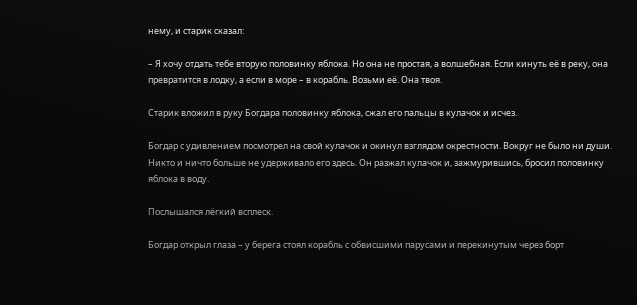нему, и старик сказал:

– Я хочу отдать тебе вторую половинку яблока. Но она не простая, а волшебная. Если кинуть её в реку, она превратится в лодку, а если в море – в корабль. Возьми её. Она твоя.

Старик вложил в руку Богдара половинку яблока, сжал его пальцы в кулачок и исчез.

Богдар с удивлением посмотрел на свой кулачок и окинул взглядом окрестности. Вокруг не было ни души. Никто и ничто больше не удерживало его здесь. Он разжал кулачок и, зажмурившись, бросил половинку яблока в воду.

Послышался лёгкий всплеск.

Богдар открыл глаза – у берега стоял корабль с обвисшими парусами и перекинутым через борт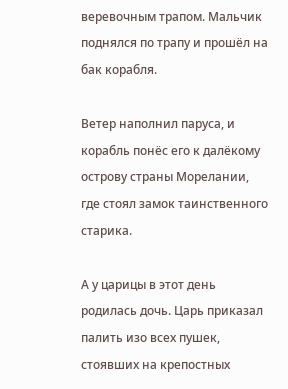веревочным трапом. Мальчик поднялся по трапу и прошёл на бак корабля.

Ветер наполнил паруса, и корабль понёс его к далёкому острову страны Морелании, где стоял замок таинственного старика.

А у царицы в этот день родилась дочь. Царь приказал палить изо всех пушек, стоявших на крепостных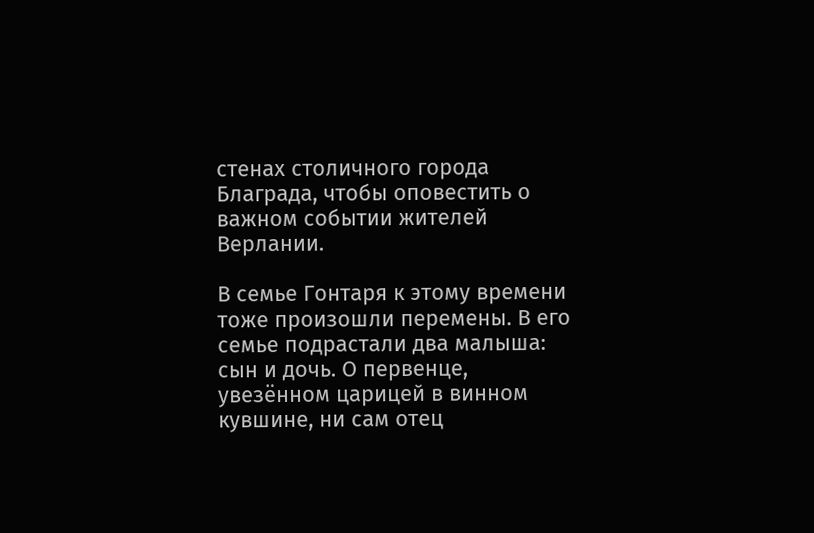стенах столичного города Благрада, чтобы оповестить о важном событии жителей Верлании.

В семье Гонтаря к этому времени тоже произошли перемены. В его семье подрастали два малыша: сын и дочь. О первенце, увезённом царицей в винном кувшине, ни сам отец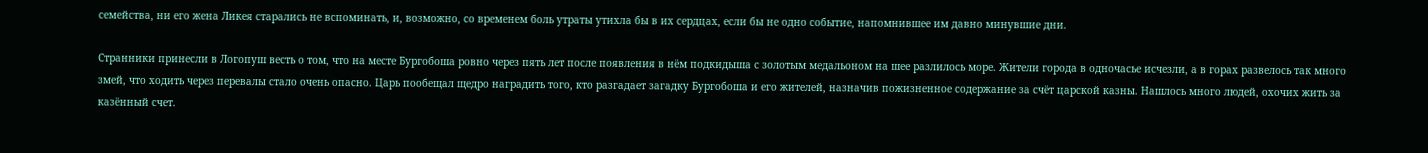семейства, ни его жена Ликея старались не вспоминать, и, возможно, со временем боль утраты утихла бы в их сердцах, если бы не одно событие, напомнившее им давно минувшие дни.

Странники принесли в Логопуш весть о том, что на месте Бургобоша ровно через пять лет после появления в нём подкидыша с золотым медальоном на шее разлилось море. Жители города в одночасье исчезли, а в горах развелось так много змей, что ходить через перевалы стало очень опасно. Царь пообещал щедро наградить того, кто разгадает загадку Бургобоша и его жителей, назначив пожизненное содержание за счёт царской казны. Нашлось много людей, охочих жить за казённый счет.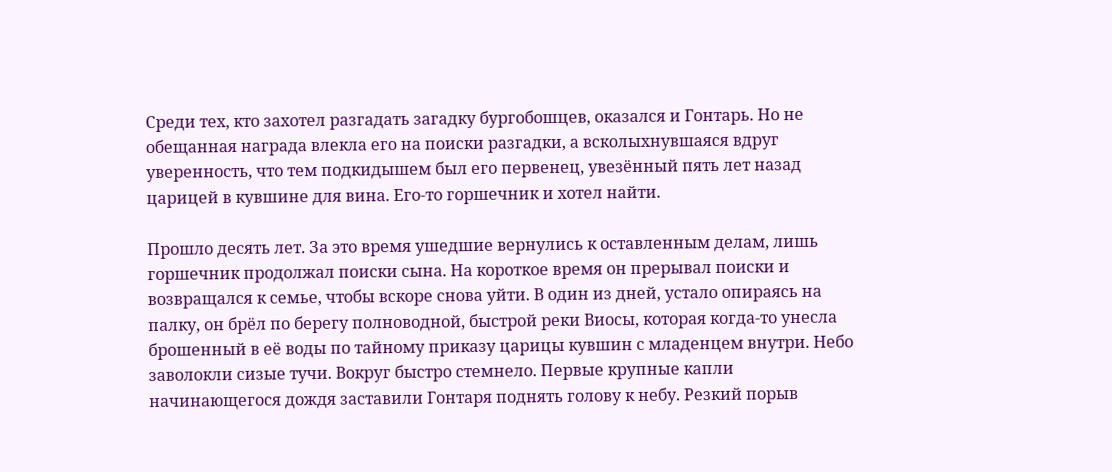Среди тех, кто захотел разгадать загадку бургобошцев, оказался и Гонтарь. Но не обещанная награда влекла его на поиски разгадки, а всколыхнувшаяся вдруг уверенность, что тем подкидышем был его первенец, увезённый пять лет назад царицей в кувшине для вина. Его-то горшечник и хотел найти.

Прошло десять лет. За это время ушедшие вернулись к оставленным делам, лишь горшечник продолжал поиски сына. На короткое время он прерывал поиски и возвращался к семье, чтобы вскоре снова уйти. В один из дней, устало опираясь на палку, он брёл по берегу полноводной, быстрой реки Виосы, которая когда-то унесла брошенный в её воды по тайному приказу царицы кувшин с младенцем внутри. Небо заволокли сизые тучи. Вокруг быстро стемнело. Первые крупные капли начинающегося дождя заставили Гонтаря поднять голову к небу. Резкий порыв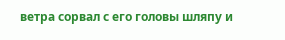ветра сорвал с его головы шляпу и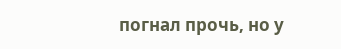погнал прочь, но у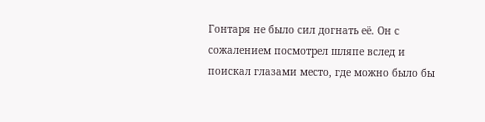Гонтаря не было сил догнать её. Он с сожалением посмотрел шляпе вслед и поискал глазами место, где можно было бы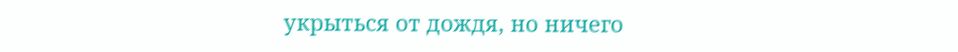укрыться от дождя, но ничего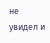не увидел и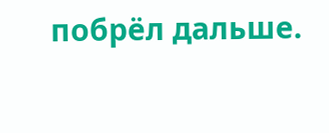побрёл дальше.